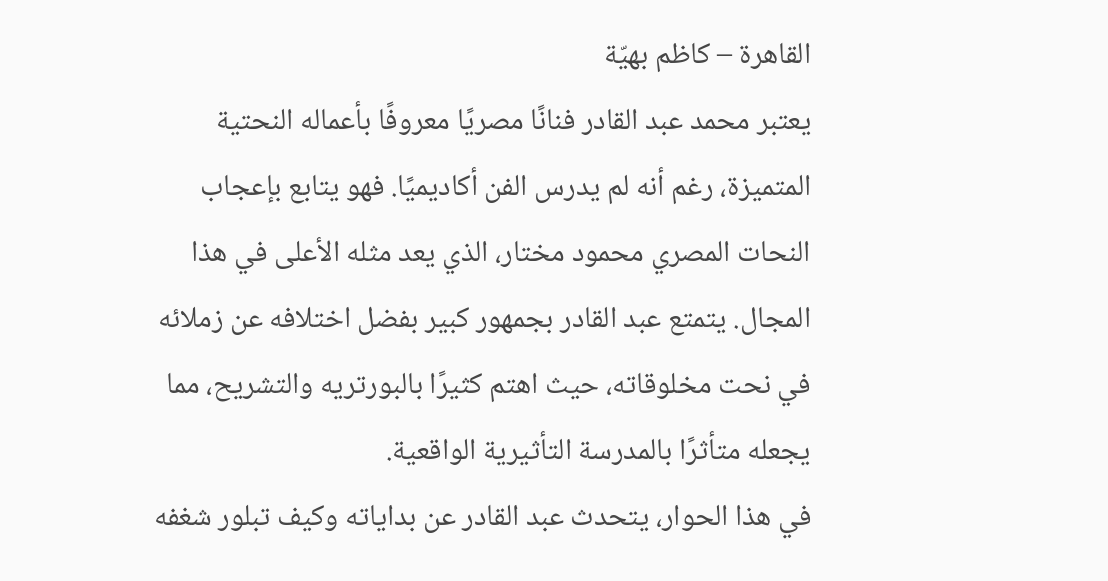القاهرة – كاظم بهيّة
يعتبر محمد عبد القادر فنانًا مصريًا معروفًا بأعماله النحتية المتميزة، رغم أنه لم يدرس الفن أكاديميًا. فهو يتابع بإعجاب النحات المصري محمود مختار، الذي يعد مثله الأعلى في هذا المجال. يتمتع عبد القادر بجمهور كبير بفضل اختلافه عن زملائه في نحت مخلوقاته، حيث اهتم كثيرًا بالبورتريه والتشريح، مما يجعله متأثرًا بالمدرسة التأثيرية الواقعية.
في هذا الحوار، يتحدث عبد القادر عن بداياته وكيف تبلور شغفه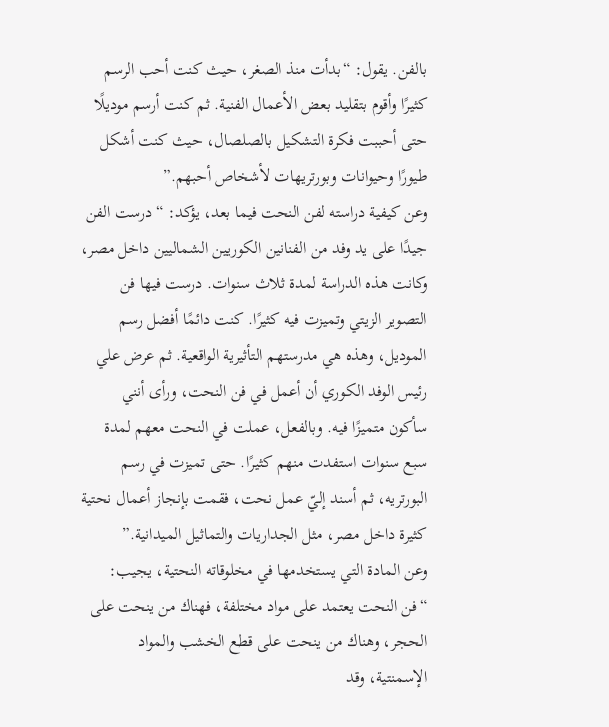بالفن. يقول: “بدأت منذ الصغر، حيث كنت أحب الرسم كثيرًا وأقوم بتقليد بعض الأعمال الفنية. ثم كنت أرسم موديلًا حتى أحببت فكرة التشكيل بالصلصال، حيث كنت أشكل طيورًا وحيوانات وبورتريهات لأشخاص أحبهم.”
وعن كيفية دراسته لفن النحت فيما بعد، يؤكد: “درست الفن جيدًا على يد وفد من الفنانين الكوريين الشماليين داخل مصر، وكانت هذه الدراسة لمدة ثلاث سنوات. درست فيها فن التصوير الزيتي وتميزت فيه كثيرًا. كنت دائمًا أفضل رسم الموديل، وهذه هي مدرستهم التأثيرية الواقعية. ثم عرض علي رئيس الوفد الكوري أن أعمل في فن النحت، ورأى أنني سأكون متميزًا فيه. وبالفعل، عملت في النحت معهم لمدة سبع سنوات استفدت منهم كثيرًا. حتى تميزت في رسم البورتريه، ثم أسند إليّ عمل نحت، فقمت بإنجاز أعمال نحتية كثيرة داخل مصر، مثل الجداريات والتماثيل الميدانية.”
وعن المادة التي يستخدمها في مخلوقاته النحتية، يجيب: “فن النحت يعتمد على مواد مختلفة، فهناك من ينحت على الحجر، وهناك من ينحت على قطع الخشب والمواد الإسمنتية، وقد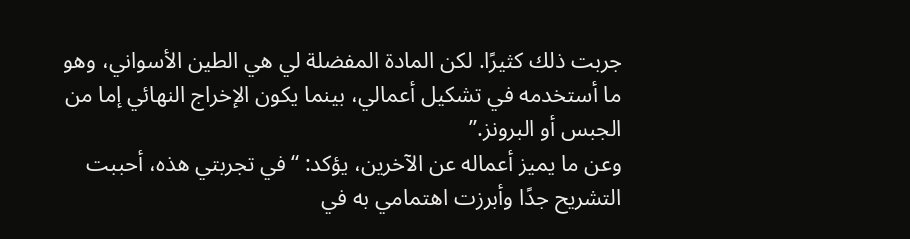جربت ذلك كثيرًا. لكن المادة المفضلة لي هي الطين الأسواني، وهو ما أستخدمه في تشكيل أعمالي، بينما يكون الإخراج النهائي إما من الجبس أو البرونز.”
وعن ما يميز أعماله عن الآخرين، يؤكد: “في تجربتي هذه، أحببت التشريح جدًا وأبرزت اهتمامي به في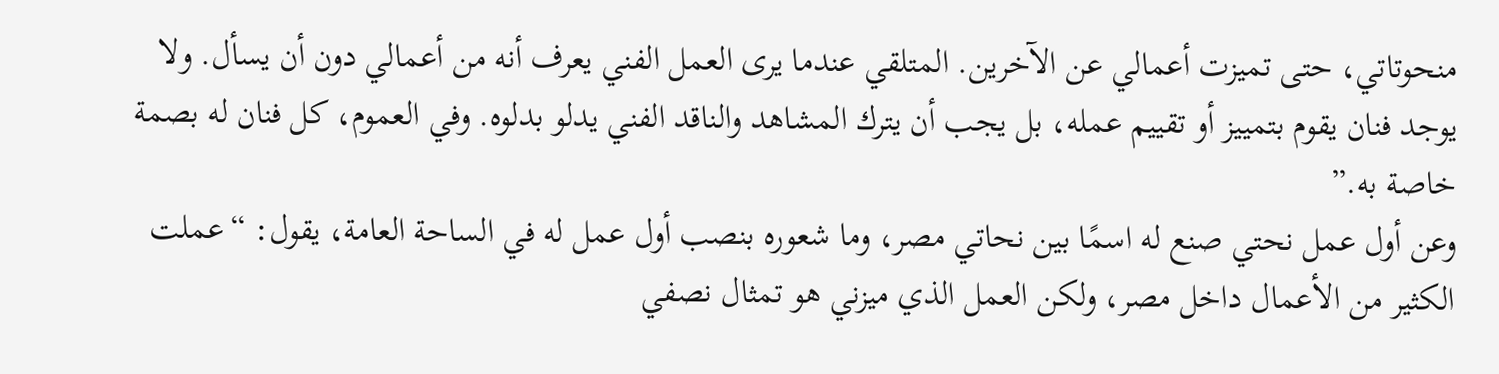منحوتاتي، حتى تميزت أعمالي عن الآخرين. المتلقي عندما يرى العمل الفني يعرف أنه من أعمالي دون أن يسأل. ولا يوجد فنان يقوم بتمييز أو تقييم عمله، بل يجب أن يترك المشاهد والناقد الفني يدلو بدلوه. وفي العموم، كل فنان له بصمة خاصة به.”
وعن أول عمل نحتي صنع له اسمًا بين نحاتي مصر، وما شعوره بنصب أول عمل له في الساحة العامة، يقول: “عملت الكثير من الأعمال داخل مصر، ولكن العمل الذي ميزني هو تمثال نصفي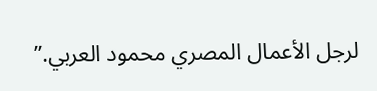لرجل الأعمال المصري محمود العربي.”